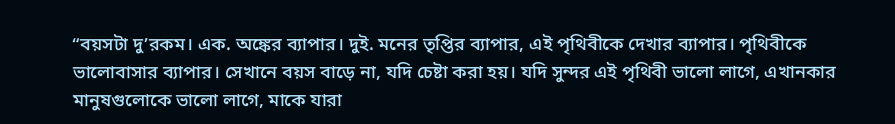“বয়সটা দু’রকম। এক. অঙ্কের ব্যাপার। দুই. মনের তৃপ্তির ব্যাপার, এই পৃথিবীকে দেখার ব্যাপার। পৃথিবীকে ভালোবাসার ব্যাপার। সেখানে বয়স বাড়ে না, যদি চেষ্টা করা হয়। যদি সুন্দর এই পৃথিবী ভালো লাগে, এখানকার মানুষগুলোকে ভালো লাগে, মাকে যারা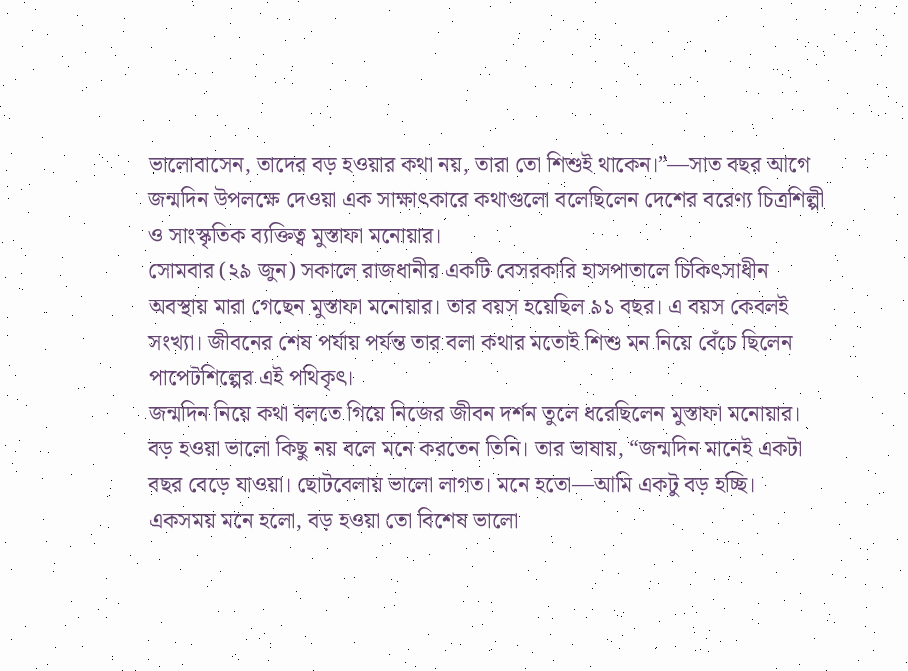ভালোবাসেন, তাদের বড় হওয়ার কথা নয়, তারা তো শিশুই থাকেন।”—সাত বছর আগে জন্মদিন উপলক্ষে দেওয়া এক সাক্ষাৎকারে কথাগুলো বলেছিলেন দেশের বরেণ্য চিত্রশিল্পী ও সাংস্কৃতিক ব্যক্তিত্ব মুস্তাফা মনোয়ার।
সোমবার (২৯ জুন) সকালে রাজধানীর একটি বেসরকারি হাসপাতালে চিকিৎসাধীন অবস্থায় মারা গেছেন মুস্তাফা মনোয়ার। তার বয়স হয়েছিল ৯১ বছর। এ বয়স কেবলই সংখ্যা। জীবনের শেষ পর্যায় পর্যন্ত তার বলা কথার মতোই শিশু মন নিয়ে বেঁচে ছিলেন পাপেটশিল্পের এই পথিকৃৎ।
জন্মদিন নিয়ে কথা বলতে গিয়ে নিজের জীবন দর্শন তুলে ধরেছিলেন মুস্তাফা মনোয়ার। বড় হওয়া ভালো কিছু নয় বলে মনে করতেন তিনি। তার ভাষায়, “জন্মদিন মানেই একটা বছর বেড়ে যাওয়া। ছোটবেলায় ভালো লাগত। মনে হতো—আমি একটু বড় হচ্ছি। একসময় মনে হলো, বড় হওয়া তো বিশেষ ভালো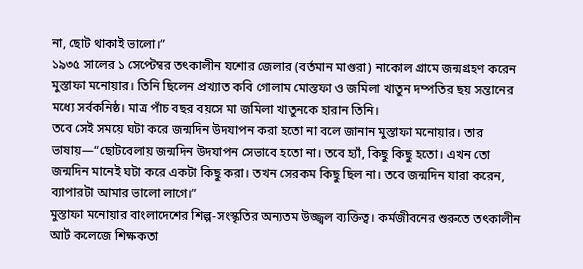না, ছোট থাকাই ভালো।”
১৯৩৫ সালের ১ সেপ্টেম্বর তৎকালীন যশোর জেলার (বর্তমান মাগুরা) নাকোল গ্রামে জন্মগ্রহণ করেন মুস্তাফা মনোয়ার। তিনি ছিলেন প্রখ্যাত কবি গোলাম মোস্তফা ও জমিলা খাতুন দম্পতির ছয় সন্তানের মধ্যে সর্বকনিষ্ঠ। মাত্র পাঁচ বছর বয়সে মা জমিলা খাতুনকে হারান তিনি।
তবে সেই সময়ে ঘটা করে জন্মদিন উদযাপন করা হতো না বলে জানান মুস্তাফা মনোয়ার। তার ভাষায়—“ছোটবেলায় জন্মদিন উদযাপন সেভাবে হতো না। তবে হ্যাঁ, কিছু কিছু হতো। এখন তো জন্মদিন মানেই ঘটা করে একটা কিছু করা। তখন সেরকম কিছু ছিল না। তবে জন্মদিন যারা করেন, ব্যাপারটা আমার ভালো লাগে।”
মুস্তাফা মনোয়ার বাংলাদেশের শিল্প-সংস্কৃতির অন্যতম উজ্জ্বল ব্যক্তিত্ব। কর্মজীবনের শুরুতে তৎকালীন আর্ট কলেজে শিক্ষকতা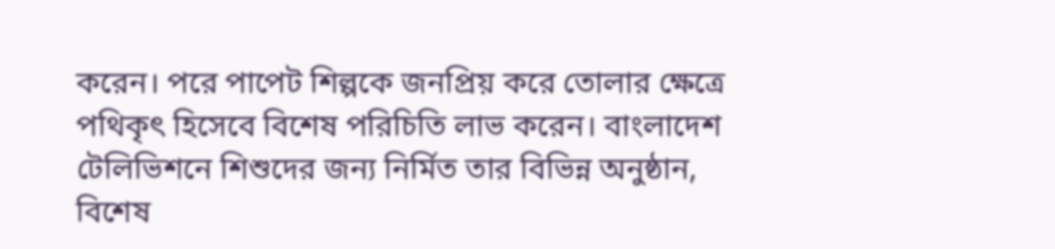করেন। পরে পাপেট শিল্পকে জনপ্রিয় করে তোলার ক্ষেত্রে পথিকৃৎ হিসেবে বিশেষ পরিচিতি লাভ করেন। বাংলাদেশ টেলিভিশনে শিশুদের জন্য নির্মিত তার বিভিন্ন অনুষ্ঠান, বিশেষ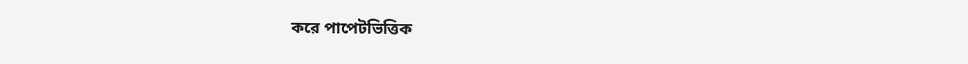করে পাপেটভিত্তিক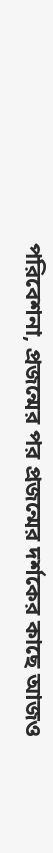পরিবেশনা, প্রজন্মের পর প্রজন্মের দর্শকের কাছে আজও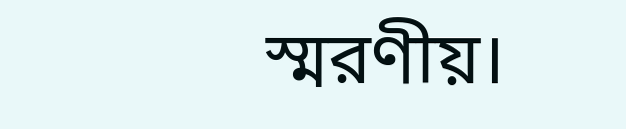স্মরণীয়।